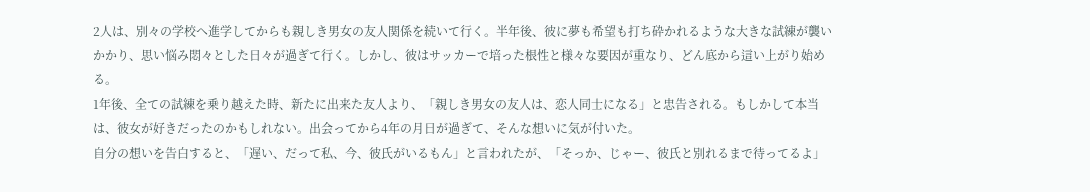2人は、別々の学校へ進学してからも親しき男女の友人関係を続いて行く。半年後、彼に夢も希望も打ち砕かれるような大きな試練が襲いかかり、思い悩み悶々とした日々が過ぎて行く。しかし、彼はサッカーで培った根性と様々な要因が重なり、どん底から這い上がり始める。
1年後、全ての試練を乗り越えた時、新たに出来た友人より、「親しき男女の友人は、恋人同士になる」と忠告される。もしかして本当は、彼女が好きだったのかもしれない。出会ってから4年の月日が過ぎて、そんな想いに気が付いた。
自分の想いを告白すると、「遅い、だって私、今、彼氏がいるもん」と言われたが、「そっか、じゃー、彼氏と別れるまで待ってるよ」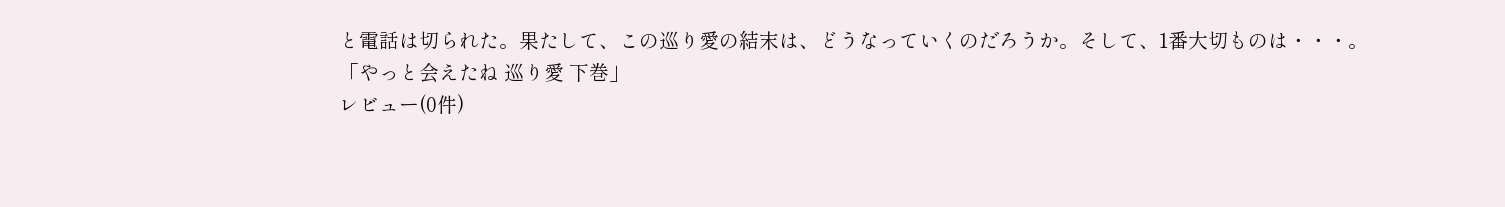と電話は切られた。果たして、この巡り愛の結末は、どうなっていくのだろうか。そして、1番大切ものは・・・。
「やっと会えたね 巡り愛 下巻」
レビュー(0件)